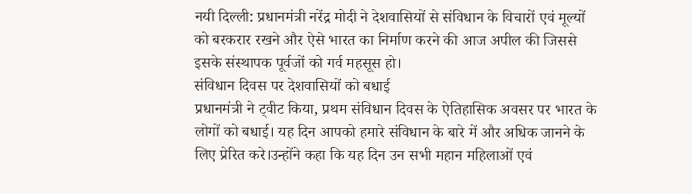नयी दिल्ली: प्रधानमंत्री नरेंद्र मोदी ने देशवासियों से संविधान के विचारों एवं मूल्यों को बरकरार रखने और ऐसे भारत का निर्माण करने की आज अपील की जिससे इसके संस्थापक पूर्वजों को गर्व महसूस हो।
संविधान दिवस पर देशवासियों को बधाई
प्रधानमंत्री ने ट्वीट किया, प्रथम संविधान दिवस के ऐतिहासिक अवसर पर भारत के लोगों को बधाई। यह दिन आपको हमारे संविधान के बारे में और अधिक जानने के लिए प्रेरित करे।उन्होंने कहा कि यह दिन उन सभी महान महिलाओं एवं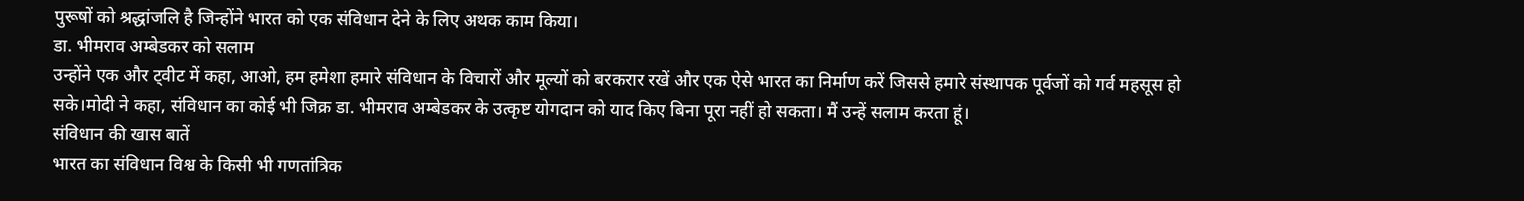पुरूषों को श्रद्धांजलि है जिन्होंने भारत को एक संविधान देने के लिए अथक काम किया।
डा. भीमराव अम्बेडकर को सलाम
उन्होंने एक और ट्वीट में कहा, आओ, हम हमेशा हमारे संविधान के विचारों और मूल्यों को बरकरार रखें और एक ऐसे भारत का निर्माण करें जिससे हमारे संस्थापक पूर्वजों को गर्व महसूस हो सके।मोदी ने कहा, संविधान का कोई भी जिक्र डा. भीमराव अम्बेडकर के उत्कृष्ट योगदान को याद किए बिना पूरा नहीं हो सकता। मैं उन्हें सलाम करता हूं।
संविधान की खास बातें
भारत का संविधान विश्व के किसी भी गणतांत्रिक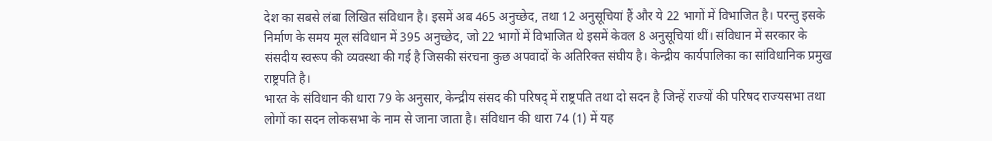देश का सबसे लंबा लिखित संविधान है। इसमें अब 465 अनुच्छेद, तथा 12 अनुसूचियां हैं और ये 22 भागों में विभाजित है। परन्तु इसके निर्माण के समय मूल संविधान में 395 अनुच्छेद, जो 22 भागों में विभाजित थे इसमें केवल 8 अनुसूचियां थीं। संविधान में सरकार के संसदीय स्वरूप की व्यवस्था की गई है जिसकी संरचना कुछ अपवादों के अतिरिक्त संघीय है। केन्द्रीय कार्यपालिका का सांविधानिक प्रमुख राष्ट्रपति है।
भारत के संविधान की धारा 79 के अनुसार, केन्द्रीय संसद की परिषद् में राष्ट्रपति तथा दो सदन है जिन्हें राज्यों की परिषद राज्यसभा तथा लोगों का सदन लोकसभा के नाम से जाना जाता है। संविधान की धारा 74 (1) में यह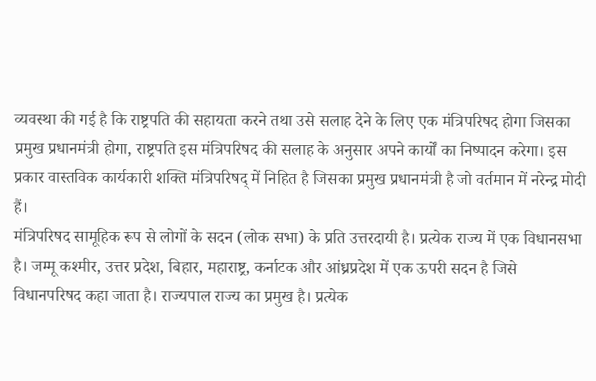व्यवस्था की गई है कि राष्ट्रपति की सहायता करने तथा उसे सलाह देने के लिए एक मंत्रिपरिषद होगा जिसका प्रमुख प्रधानमंत्री होगा, राष्ट्रपति इस मंत्रिपरिषद की सलाह के अनुसार अपने कार्यों का निष्पादन करेगा। इस प्रकार वास्तविक कार्यकारी शक्ति मंत्रिपरिषद् में निहित है जिसका प्रमुख प्रधानमंत्री है जो वर्तमान में नरेन्द्र मोदी हैं।
मंत्रिपरिषद सामूहिक रूप से लोगों के सदन (लोक सभा) के प्रति उत्तरदायी है। प्रत्येक राज्य में एक विधानसभा है। जम्मू कश्मीर, उत्तर प्रदेश, बिहार, महाराष्ट्र, कर्नाटक और आंध्रप्रदेश में एक ऊपरी सदन है जिसे विधानपरिषद कहा जाता है। राज्यपाल राज्य का प्रमुख है। प्रत्येक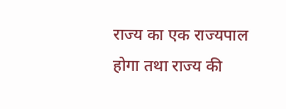राज्य का एक राज्यपाल होगा तथा राज्य की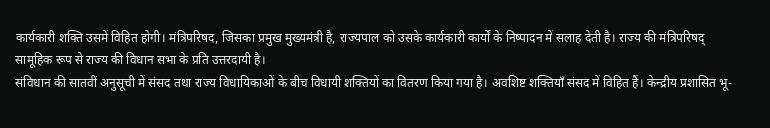कार्यकारी शक्ति उसमें विहित होगी। मंत्रिपरिषद, जिसका प्रमुख मुख्यमंत्री है, राज्यपाल को उसके कार्यकारी कार्यों के निष्पादन में सलाह देती है। राज्य की मंत्रिपरिषद् सामूहिक रूप से राज्य की विधान सभा के प्रति उत्तरदायी है।
संविधान की सातवीं अनुसूची में संसद तथा राज्य विधायिकाओं के बीच विधायी शक्तियों का वितरण किया गया है। अवशिष्ट शक्तियाँ संसद में विहित हैं। केन्द्रीय प्रशासित भू-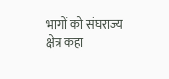भागों को संघराज्य क्षेत्र कहा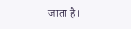जाता है।